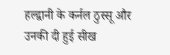हल्द्वानी के कर्नल ठुस्सू और उनकी दी हुई सीख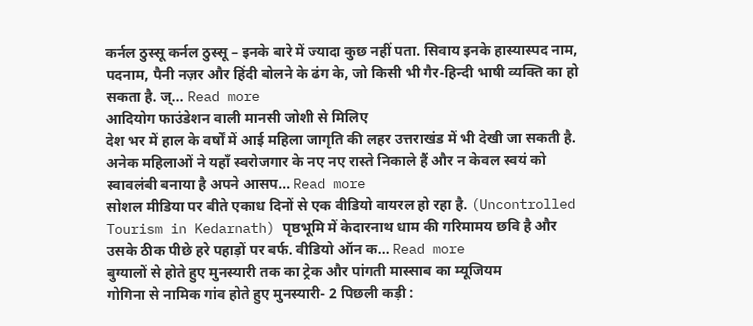कर्नल ठुस्सू कर्नल ठुस्सू – इनके बारे में ज्यादा कुछ नहीं पता. सिवाय इनके हास्यास्पद नाम, पदनाम, पैनी नज़र और हिंदी बोलने के ढंग के, जो किसी भी गैर-हिन्दी भाषी व्यक्ति का हो सकता है. ज्... Read more
आदियोग फाउंडेशन वाली मानसी जोशी से मिलिए
देश भर में हाल के वर्षों में आई महिला जागृति की लहर उत्तराखंड में भी देखी जा सकती है. अनेक महिलाओं ने यहाँ स्वरोजगार के नए नए रास्ते निकाले हैं और न केवल स्वयं को स्वावलंबी बनाया है अपने आसप... Read more
सोशल मीडिया पर बीते एकाध दिनों से एक वीडियो वायरल हो रहा है. (Uncontrolled Tourism in Kedarnath) पृष्ठभूमि में केदारनाथ धाम की गरिमामय छवि है और उसके ठीक पीछे हरे पहाड़ों पर बर्फ. वीडियो ऑन क... Read more
बुग्यालों से होते हुए मुनस्यारी तक का ट्रेक और पांगती मास्साब का म्यूजियम
गोगिना से नामिक गांव होते हुए मुनस्यारी- 2 पिछली कड़ी :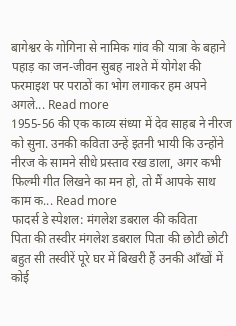बागेश्वर के गोगिना से नामिक गांव की यात्रा के बहाने पहाड़ का जन-जीवन सुबह नाश्ते में योगेश की फरमाइश पर पराठों का भोग लगाकर हम अपने अगले... Read more
1955-56 की एक काव्य संध्या में देव साहब ने नीरज को सुना. उनकी कविता उन्हें इतनी भायी कि उन्होंने नीरज के सामने सीधे प्रस्ताव रख डाला, अगर कभी फिल्मी गीत लिखने का मन हो, तो मैं आपके साथ काम क... Read more
फादर्स डे स्पेशल: मंगलेश डबराल की कविता
पिता की तस्वीर मंगलेश डबराल पिता की छोटी छोटी बहुत सी तस्वीरें पूरे घर में बिखरी हैं उनकी आँखों में कोई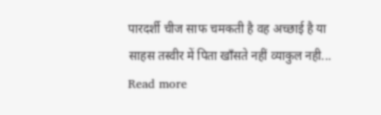पारदर्शी चीज साफ चमकती है वह अच्छाई है या साहस तस्वीर में पिता खाँसते नहीं व्याकुल नही... Read more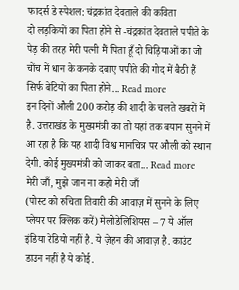फादर्स डे स्पेशल: चंद्रकांत देवताले की कविता
दो लड़कियों का पिता होने से -चंद्रकांत देवताले पपीते के पेड़ की तरह मेरी पत्नी मैं पिता हूँ दो चिड़ियाओं का जो चोंच में धान के कनके दबाए पपीते की गोद में बैठी हैं सिर्फ बेटियों का पिता होने... Read more
इन दिनों औली 200 करोड़ की शादी के चलते खबरों में है. उत्तराखंड के मुख्यमंत्री का तो यहां तक बयान सुनने में आ रहा है कि यह शादी विश्व मानचित्र पर औली को स्थान देगी. कोई मुख्यमंत्री को जाकर बता... Read more
मेरी जाँ, मुझे जान ना कहो मेरी जाँ
(पोस्ट को रुचिता तिवारी की आवाज़ में सुनने के लिए प्लेयर पर क्लिक करें) मेलोडेलिशियस – 7 ये ऑल इंडिया रेडियो नहीं है. ये ज़ेहन की आवाज़ है. काउंट डाउन नहीं है ये कोई.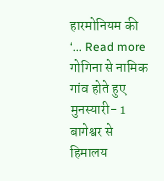हारमोनियम की ‘... Read more
गोगिना से नामिक गांव होते हुए मुनस्यारी- 1 बागेश्वर से हिमालय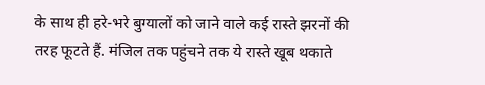के साथ ही हरे-भरे बुग्यालों को जाने वाले कई रास्ते झरनों की तरह फूटते हैं. मंजिल तक पहुंचने तक ये रास्ते खूब थकाते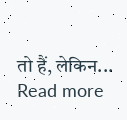तो हैं, लेकिन... Read more